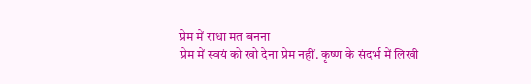प्रेम में राधा मत बनना
प्रेम में स्वयं को खो देना प्रेम नहीं. कृष्ण के संदर्भ में लिखी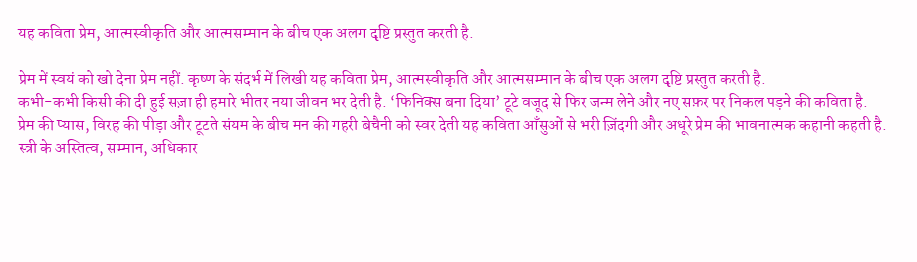यह कविता प्रेम, आत्मस्वीकृति और आत्मसम्मान के बीच एक अलग दृष्टि प्रस्तुत करती है.

प्रेम में स्वयं को खो देना प्रेम नहीं. कृष्ण के संदर्भ में लिखी यह कविता प्रेम, आत्मस्वीकृति और आत्मसम्मान के बीच एक अलग दृष्टि प्रस्तुत करती है.
कभी-कभी किसी की दी हुई सज़ा ही हमारे भीतर नया जीवन भर देती है. ‘फिनिक्स बना दिया’ टूटे वजूद से फिर जन्म लेने और नए सफ़र पर निकल पड़ने की कविता है.
प्रेम की प्यास, विरह की पीड़ा और टूटते संयम के बीच मन की गहरी बेचैनी को स्वर देती यह कविता आँसुओं से भरी ज़िंदगी और अधूरे प्रेम की भावनात्मक कहानी कहती है.
स्त्री के अस्तित्व, सम्मान, अधिकार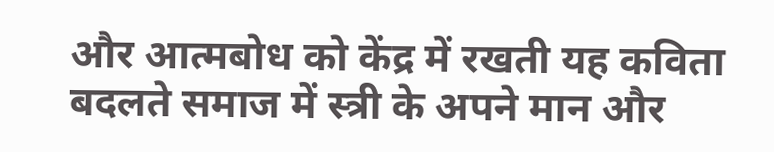और आत्मबोध को केंद्र में रखती यह कविता बदलते समाज में स्त्री के अपने मान और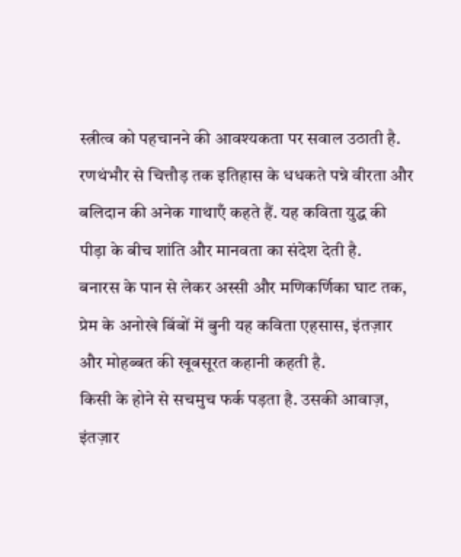स्त्रीत्व को पहचानने की आवश्यकता पर सवाल उठाती है.
रणथंभौर से चित्तौड़ तक इतिहास के धधकते पन्ने वीरता और बलिदान की अनेक गाथाएँ कहते हैं. यह कविता युद्ध की पीड़ा के बीच शांति और मानवता का संदेश देती है.
बनारस के पान से लेकर अस्सी और मणिकर्णिका घाट तक, प्रेम के अनोखे बिंबों में बुनी यह कविता एहसास, इंतज़ार और मोहब्बत की खूबसूरत कहानी कहती है.
किसी के होने से सचमुच फर्क पड़ता है. उसकी आवाज़, इंतज़ार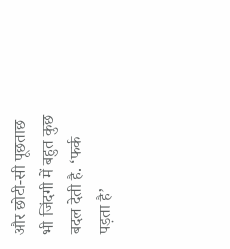और छोटी-सी पूछताछ भी जिंदगी में बहुत कुछ बदल देती है. ‘फर्क पड़ता है’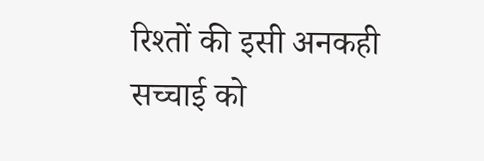रिश्तों की इसी अनकही सच्चाई को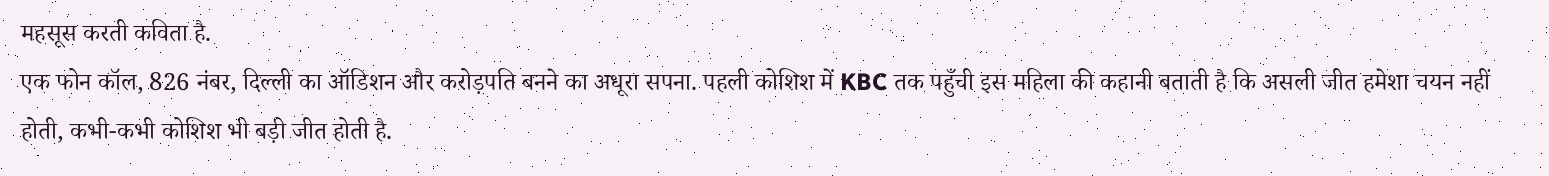महसूस करती कविता है.
एक फोन कॉल, 826 नंबर, दिल्ली का ऑडिशन और करोड़पति बनने का अधूरा सपना. पहली कोशिश में KBC तक पहुँची इस महिला की कहानी बताती है कि असली जीत हमेशा चयन नहीं होती, कभी-कभी कोशिश भी बड़ी जीत होती है.